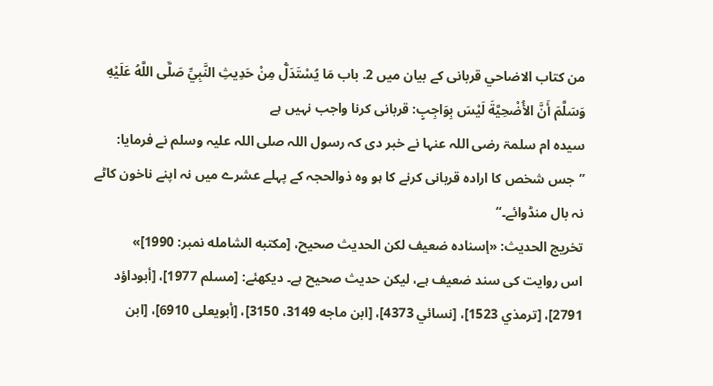من كتاب الاضاحي قربانی کے بیان میں 2. باب مَا يُسْتَدَلُّ مِنْ حَدِيثِ النَّبِيِّ صَلَّى اللَّهُ عَلَيْهِ وَسَلَّمَ أَنَّ الأُضْحِيَّةَ لَيْسَ بِوَاجِبٍ: قربانی کرنا واجب نہیں ہے
سیدہ ام سلمۃ رضی اللہ عنہا نے خبر دی کہ رسول اللہ صلی اللہ علیہ وسلم نے فرمایا: ”جس شخص کا ارادہ قربانی کرنے کا ہو وہ ذوالحجہ کے پہلے عشرے میں نہ اپنے ناخون کاٹے نہ بال منڈوائے۔“
تخریج الحدیث: «إسناده ضعيف لكن الحديث صحيح، [مكتبه الشامله نمبر: 1990]»
اس روایت کی سند ضعیف ہے، لیکن حدیث صحیح ہے۔ دیکھئے: [مسلم 1977]، [أبوداؤد 2791]، [ترمذي 1523]، [نسائي 4373]، [ابن ماجه 3149، 3150]، [أبويعلی 6910]، [ابن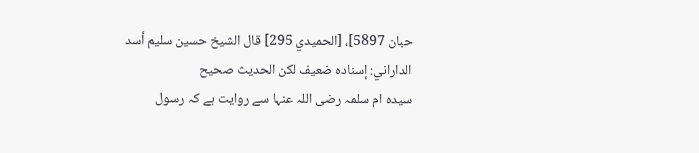حبان 5897]، [الحميدي 295] قال الشيخ حسين سليم أسد الداراني: إسناده ضعيف لكن الحديث صحيح
سیدہ ام سلمہ رضی اللہ عنہا سے روایت ہے کہ رسول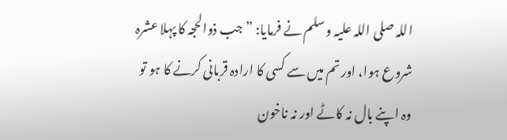اللہ صلی اللہ علیہ وسلم نے فرمایا: ”جب ذوالحجہ کا پہلا عشرہ شروع ہوا، اور تم میں سے کسی کا ارادہ قربانی کرنے کا ہو تو وہ اپنے بال نہ کاٹے اور نہ ناخون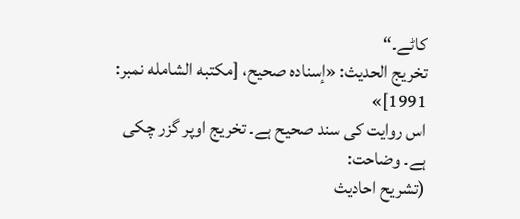کاٹے۔“
تخریج الحدیث: «إسناده صحيح، [مكتبه الشامله نمبر: 1991]»
اس روایت کی سند صحیح ہے۔ تخریج اوپر گزر چکی ہے۔ وضاحت:
(تشریح احادیث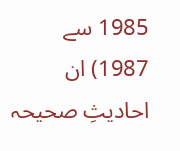1985 سے 1987) ان احادیثِ صحیحہ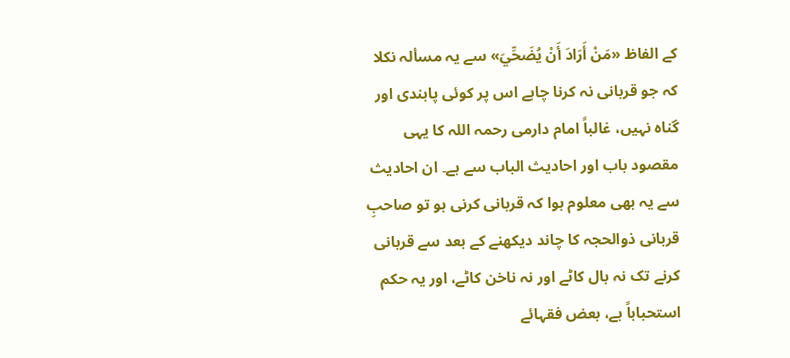کے الفاظ «مَنْ أَرَادَ أَنْ يُضَحِّيَ» سے یہ مسألہ نکلا کہ جو قربانی نہ کرنا چاہے اس پر کوئی پابندی اور گناہ نہیں، غالباً امام دارمی رحمہ اللہ کا یہی مقصود باب اور احادیث الباب سے ہے۔ ان احادیث سے یہ بھی معلوم ہوا کہ قربانی کرنی ہو تو صاحبِ قربانی ذوالحجہ کا چاند دیکھنے کے بعد سے قربانی کرنے تک نہ بال کاٹے اور نہ ناخن کاٹے، اور یہ حکم استحباباً ہے، بعض فقہائے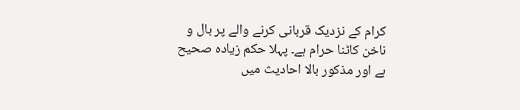کرام کے نزدیک قربانی کرنے والے پر بال و ناخن کاٹنا حرام ہے۔ پہلا حکم زیادہ صحیح ہے اور مذکور بالا احادیث میں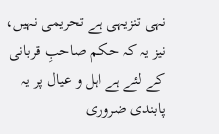نہی تنزیہی ہے تحریمی نہیں، نیز یہ کہ حکم صاحبِ قربانی کے لئے ہے اہل و عیال پر یہ پابندی ضروری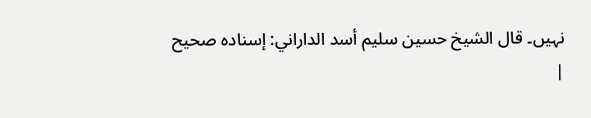نہیں۔ قال الشيخ حسين سليم أسد الداراني: إسناده صحيح
|